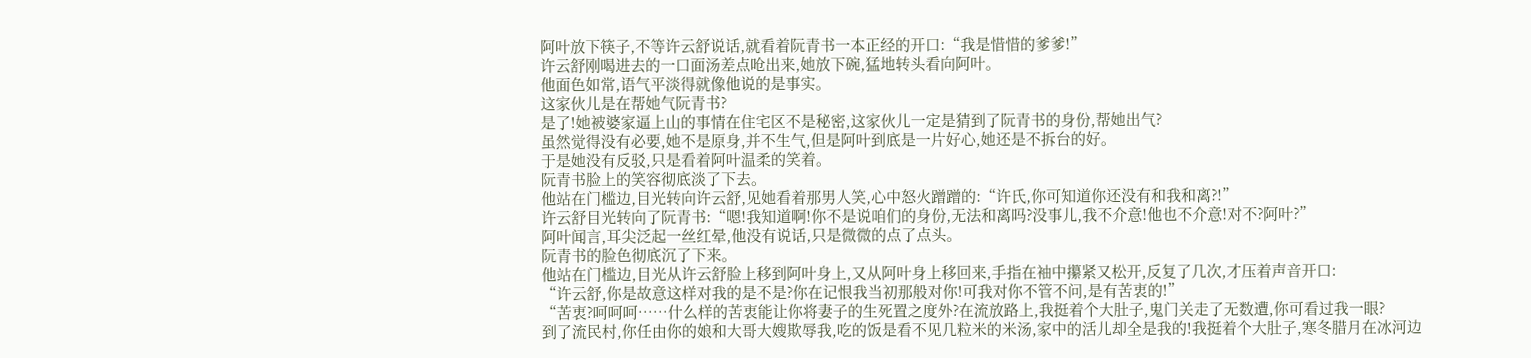阿叶放下筷子,不等许云舒说话,就看着阮青书一本正经的开口:“我是惜惜的爹爹!”
许云舒刚喝进去的一口面汤差点呛出来,她放下碗,猛地转头看向阿叶。
他面色如常,语气平淡得就像他说的是事实。
这家伙儿是在帮她气阮青书?
是了!她被婆家逼上山的事情在住宅区不是秘密,这家伙儿一定是猜到了阮青书的身份,帮她出气?
虽然觉得没有必要,她不是原身,并不生气,但是阿叶到底是一片好心,她还是不拆台的好。
于是她没有反驳,只是看着阿叶温柔的笑着。
阮青书脸上的笑容彻底淡了下去。
他站在门槛边,目光转向许云舒,见她看着那男人笑,心中怒火蹭蹭的:“许氏,你可知道你还没有和我和离?!”
许云舒目光转向了阮青书:“嗯!我知道啊!你不是说咱们的身份,无法和离吗?没事儿,我不介意!他也不介意!对不?阿叶?”
阿叶闻言,耳尖泛起一丝红晕,他没有说话,只是微微的点了点头。
阮青书的脸色彻底沉了下来。
他站在门槛边,目光从许云舒脸上移到阿叶身上,又从阿叶身上移回来,手指在袖中攥紧又松开,反复了几次,才压着声音开口:
“许云舒,你是故意这样对我的是不是?你在记恨我当初那般对你!可我对你不管不问,是有苦衷的!”
“苦衷?呵呵呵……什么样的苦衷能让你将妻子的生死置之度外?在流放路上,我挺着个大肚子,鬼门关走了无数遭,你可看过我一眼?
到了流民村,你任由你的娘和大哥大嫂欺辱我,吃的饭是看不见几粒米的米汤,家中的活儿却全是我的!我挺着个大肚子,寒冬腊月在冰河边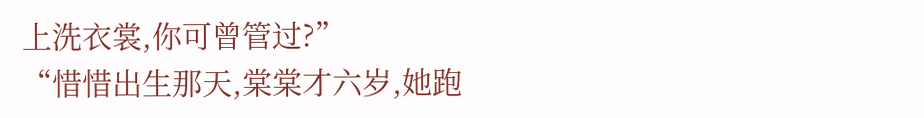上洗衣裳,你可曾管过?”
“惜惜出生那天,棠棠才六岁,她跑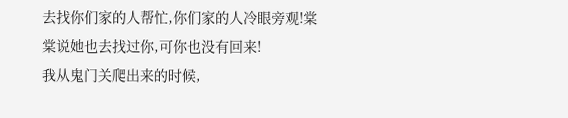去找你们家的人帮忙,你们家的人冷眼旁观!棠棠说她也去找过你,可你也没有回来!
我从鬼门关爬出来的时候,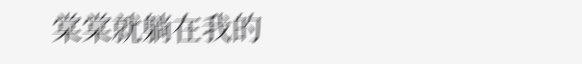棠棠就躺在我的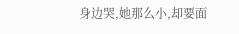身边哭,她那么小,却要面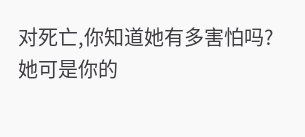对死亡,你知道她有多害怕吗?
她可是你的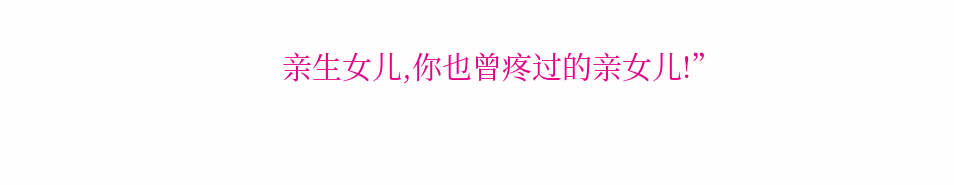亲生女儿,你也曾疼过的亲女儿!”